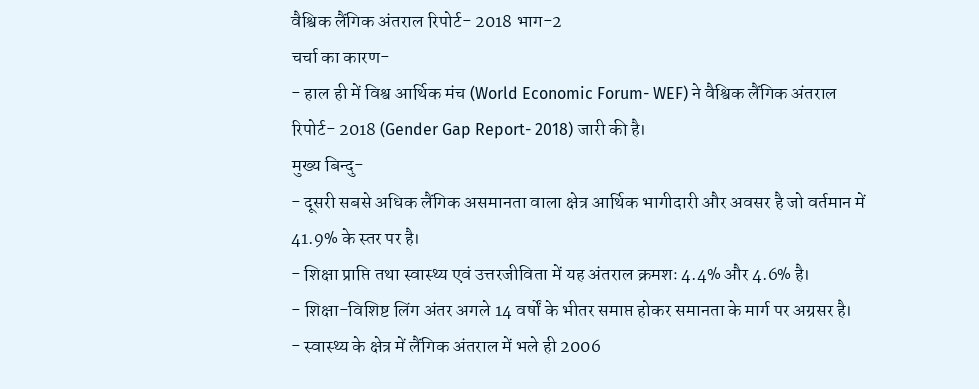वैश्विक लैंगिक अंतराल रिपोर्ट- 2018 भाग-2
चर्चा का कारण-
- हाल ही में विश्व आर्थिक मंच (World Economic Forum- WEF) ने वैश्विक लैंगिक अंतराल रिपोर्ट- 2018 (Gender Gap Report- 2018) जारी की है।
मुख्य बिन्दु-
- दूसरी सबसे अधिक लैंगिक असमानता वाला क्षेत्र आर्थिक भागीदारी और अवसर है जो वर्तमान में 41.9% के स्तर पर है।
- शिक्षा प्राप्ति तथा स्वास्थ्य एवं उत्तरजीविता में यह अंतराल क्रमशः 4.4% और 4.6% है।
- शिक्षा-विशिष्ट लिंग अंतर अगले 14 वर्षों के भीतर समाप्त होकर समानता के मार्ग पर अग्रसर है।
- स्वास्थ्य के क्षेत्र में लैंगिक अंतराल में भले ही 2006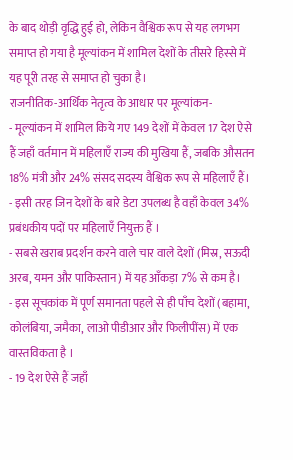के बाद थोड़ी वृद्धि हुई हो, लेकिन वैश्विक रूप से यह लगभग समाप्त हो गया है मूल्यांकन में शामिल देशों के तीसरे हिस्से में यह पूरी तरह से समाप्त हो चुका है।
राजनीतिक-आर्थिक नेतृत्व के आधार पर मूल्यांकन-
- मूल्यांकन में शामिल किये गए 149 देशों में केवल 17 देश ऐसे हैं जहाँ वर्तमान में महिलाएँ राज्य की मुखिया हैं, जबकि औसतन 18% मंत्री और 24% संसद सदस्य वैश्विक रूप से महिलाएँ हैं।
- इसी तरह जिन देशों के बारे डेटा उपलब्ध है वहाँ केवल 34% प्रबंधकीय पदों पर महिलाएँ नियुक्त हैं ।
- सबसे खराब प्रदर्शन करने वाले चार वाले देशों (मिस्र, सऊदी अरब, यमन और पाकिस्तान) में यह आँकड़ा 7% से कम है।
- इस सूचकांक में पूर्ण समानता पहले से ही पाँच देशों (बहामा, कोलंबिया, जमैका, लाओ पीडीआर और फिलीपींस) में एक वास्तविकता है ।
- 19 देश ऐसे हैं जहाँ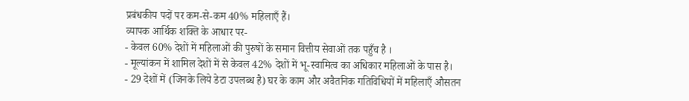प्रबंधकीय पदों पर कम-से-कम 40% महिलाएँ हैं।
व्यापक आर्थिक शक्ति के आधार पर-
- केवल 60% देशों में महिलाओं की पुरुषों के समान वित्तीय सेवाओं तक पहुँच है ।
- मूल्यांकन में शामिल देशों में से केवल 42% देशों में भू-स्वामित्व का अधिकार महिलाओं के पास है।
- 29 देशों में (जिनके लिये डेटा उपलब्ध है) घर के काम और अवैतनिक गतिविधियों में महिलाएँ औसतन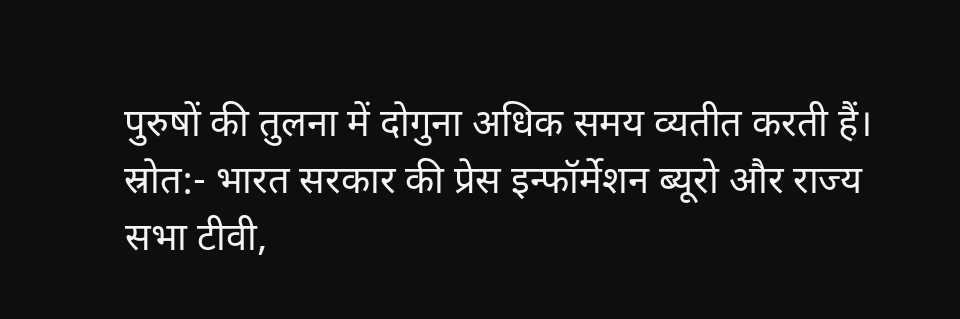पुरुषों की तुलना में दोगुना अधिक समय व्यतीत करती हैं।
स्रोत:- भारत सरकार की प्रेस इन्फॉर्मेशन ब्यूरो और राज्य सभा टीवी,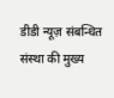डीडी न्यूज़ संबन्धित संस्था की मुख्य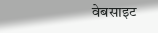वेबसाइट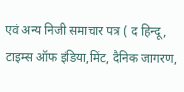एवं अन्य निजी समाचार पत्र ( द हिन्दू, टाइम्स ऑफ इंडिया,मिंट, दैनिक जागरण,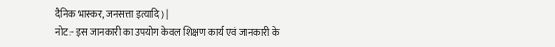दैनिक भास्कर, जनसत्ता इत्यादि ) |
नोट:- इस जानकारी का उपयोग केवल शिक्षण कार्य एवं जानकारी के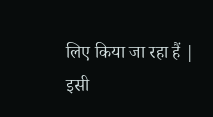लिए किया जा रहा हैं |
इसी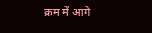क्रम में आगे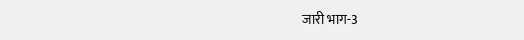जारी भाग-3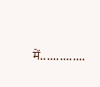में..............